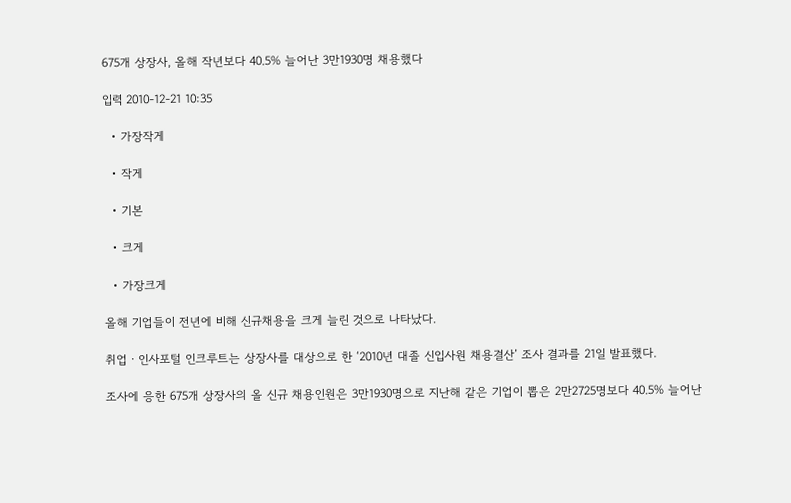675개 상장사, 올해 작년보다 40.5% 늘어난 3만1930명 채용했다

입력 2010-12-21 10:35

  • 가장작게

  • 작게

  • 기본

  • 크게

  • 가장크게

올해 기업들이 전년에 비해 신규채용을 크게 늘린 것으로 나타났다.

취업ㆍ인사포털 인크루트는 상장사를 대상으로 한 ‘2010년 대졸 신입사원 채용결산’ 조사 결과를 21일 발표했다.

조사에 응한 675개 상장사의 올 신규 채용인원은 3만1930명으로 지난해 같은 기업이 뽑은 2만2725명보다 40.5% 늘어난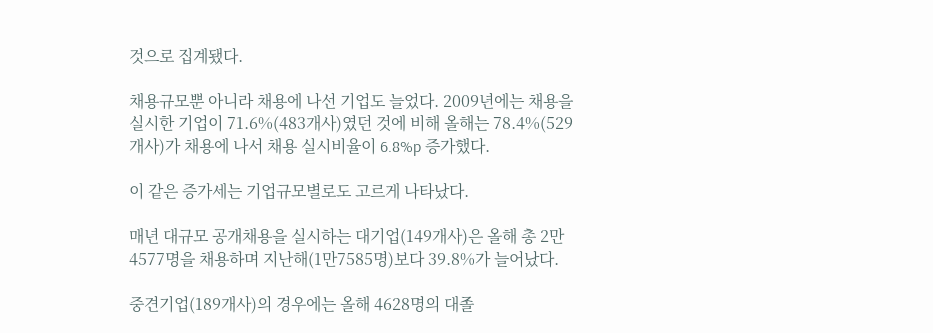것으로 집계됐다.

채용규모뿐 아니라 채용에 나선 기업도 늘었다. 2009년에는 채용을 실시한 기업이 71.6%(483개사)였던 것에 비해 올해는 78.4%(529개사)가 채용에 나서 채용 실시비율이 6.8%p 증가했다.

이 같은 증가세는 기업규모별로도 고르게 나타났다.

매년 대규모 공개채용을 실시하는 대기업(149개사)은 올해 총 2만4577명을 채용하며 지난해(1만7585명)보다 39.8%가 늘어났다.

중견기업(189개사)의 경우에는 올해 4628명의 대졸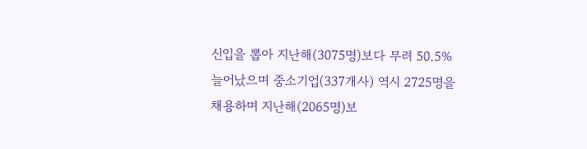신입을 뽑아 지난해(3075명)보다 무려 50.5% 늘어났으며 중소기업(337개사) 역시 2725명을 채용하며 지난해(2065명)보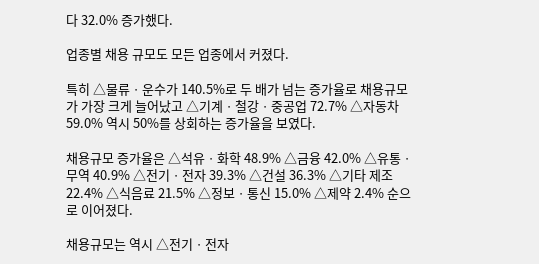다 32.0% 증가했다.

업종별 채용 규모도 모든 업종에서 커졌다.

특히 △물류ㆍ운수가 140.5%로 두 배가 넘는 증가율로 채용규모가 가장 크게 늘어났고 △기계ㆍ철강ㆍ중공업 72.7% △자동차 59.0% 역시 50%를 상회하는 증가율을 보였다.

채용규모 증가율은 △석유ㆍ화학 48.9% △금융 42.0% △유통ㆍ무역 40.9% △전기ㆍ전자 39.3% △건설 36.3% △기타 제조 22.4% △식음료 21.5% △정보ㆍ통신 15.0% △제약 2.4% 순으로 이어졌다.

채용규모는 역시 △전기ㆍ전자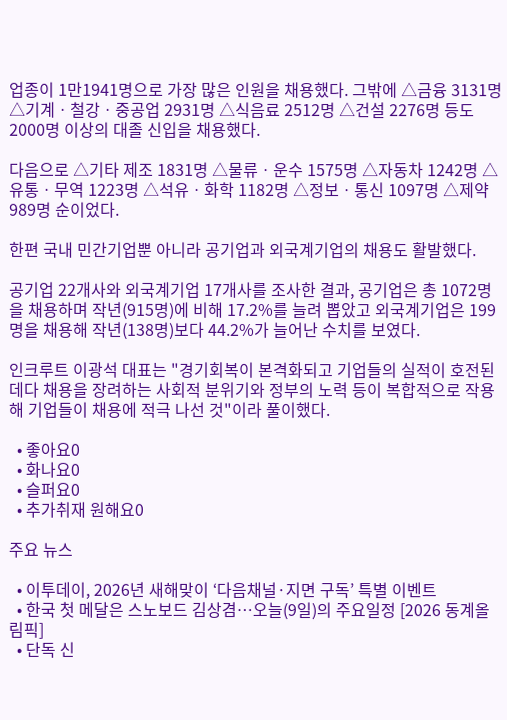업종이 1만1941명으로 가장 많은 인원을 채용했다. 그밖에 △금융 3131명 △기계ㆍ철강ㆍ중공업 2931명 △식음료 2512명 △건설 2276명 등도 2000명 이상의 대졸 신입을 채용했다.

다음으로 △기타 제조 1831명 △물류ㆍ운수 1575명 △자동차 1242명 △유통ㆍ무역 1223명 △석유ㆍ화학 1182명 △정보ㆍ통신 1097명 △제약 989명 순이었다.

한편 국내 민간기업뿐 아니라 공기업과 외국계기업의 채용도 활발했다.

공기업 22개사와 외국계기업 17개사를 조사한 결과, 공기업은 총 1072명을 채용하며 작년(915명)에 비해 17.2%를 늘려 뽑았고 외국계기업은 199명을 채용해 작년(138명)보다 44.2%가 늘어난 수치를 보였다.

인크루트 이광석 대표는 "경기회복이 본격화되고 기업들의 실적이 호전된 데다 채용을 장려하는 사회적 분위기와 정부의 노력 등이 복합적으로 작용해 기업들이 채용에 적극 나선 것"이라 풀이했다.

  • 좋아요0
  • 화나요0
  • 슬퍼요0
  • 추가취재 원해요0

주요 뉴스

  • 이투데이, 2026년 새해맞이 ‘다음채널·지면 구독’ 특별 이벤트
  • 한국 첫 메달은 스노보드 김상겸…오늘(9일)의 주요일정 [2026 동계올림픽]
  • 단독 신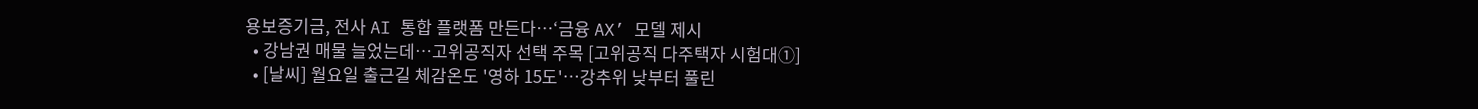용보증기금, 전사 AI 통합 플랫폼 만든다⋯‘금융 AX’ 모델 제시
  • 강남권 매물 늘었는데⋯고위공직자 선택 주목 [고위공직 다주택자 시험대①]
  • [날씨] 월요일 출근길 체감온도 '영하 15도'…강추위 낮부터 풀린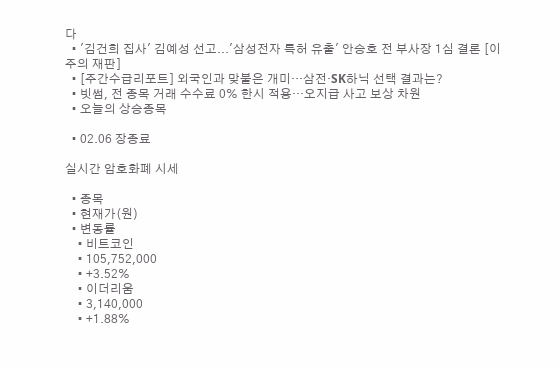다
  • '김건희 집사' 김예성 선고...'삼성전자 특허 유출' 안승호 전 부사장 1심 결론 [이주의 재판]
  • [주간수급리포트] 외국인과 맞붙은 개미…삼전·SK하닉 선택 결과는?
  • 빗썸, 전 종목 거래 수수료 0% 한시 적용…오지급 사고 보상 차원
  • 오늘의 상승종목

  • 02.06 장종료

실시간 암호화폐 시세

  • 종목
  • 현재가(원)
  • 변동률
    • 비트코인
    • 105,752,000
    • +3.52%
    • 이더리움
    • 3,140,000
    • +1.88%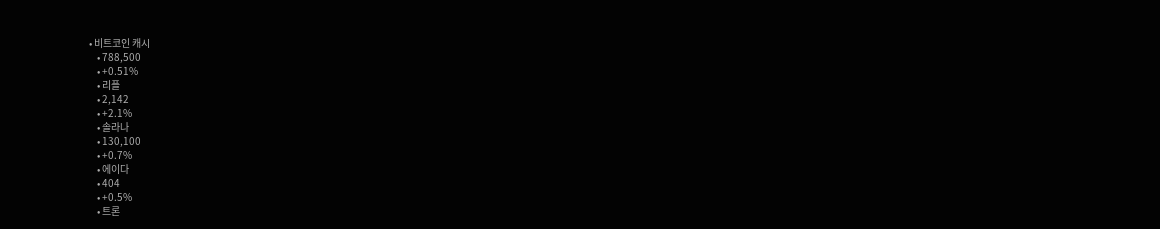• 비트코인 캐시
    • 788,500
    • +0.51%
    • 리플
    • 2,142
    • +2.1%
    • 솔라나
    • 130,100
    • +0.7%
    • 에이다
    • 404
    • +0.5%
    • 트론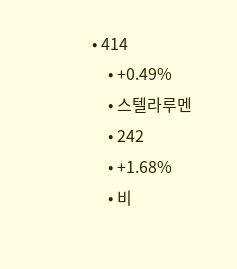• 414
    • +0.49%
    • 스텔라루멘
    • 242
    • +1.68%
    • 비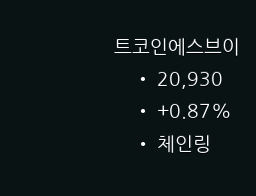트코인에스브이
    • 20,930
    • +0.87%
    • 체인링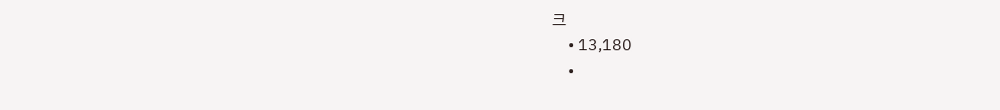크
    • 13,180
    •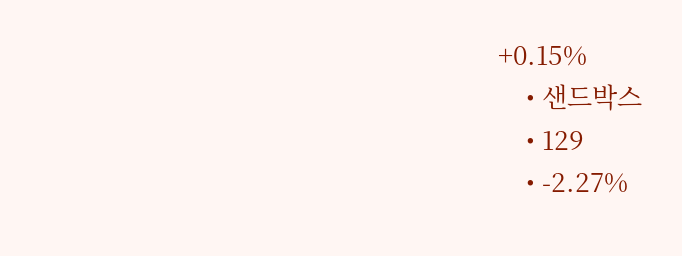+0.15%
    • 샌드박스
    • 129
    • -2.27%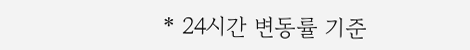* 24시간 변동률 기준